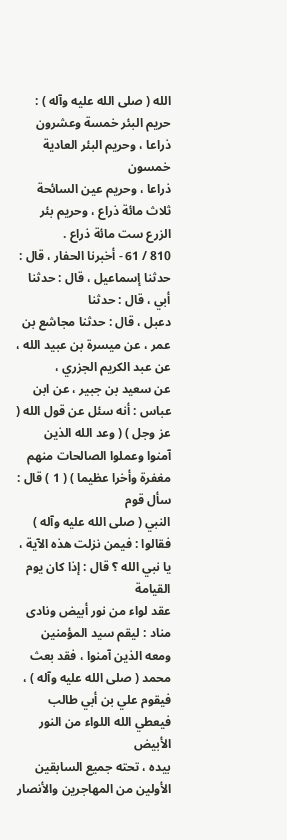الله ( صلى الله عليه وآله ) : حريم البئر خمسة وعشرون ذراعا ، وحريم البئر العادية خمسون
ذراعا ، وحريم عين السائحة ثلاث مائة ذراع ، وحريم بئر الزرع ست مائة ذراع .
810 / 61 - أخبرنا الحفار ، قال : حدثنا إسماعيل ، قال : حدثنا أبي ، قال : حدثنا
دعبل ، قال : حدثنا مجاشع بن عمر ، عن ميسرة بن عبيد الله ، عن عبد الكريم الجزري ،
عن سعيد بن جبير ، عن ابن عباس : أنه سئل عن قول الله ( عز وجل ) ( وعد الله الذين
آمنوا وعملوا الصالحات منهم مغفرة وأخرا عظيما ) ( 1 ) قال : سأل قوم
النبي ( صلى الله عليه وآله ) فقالوا : فيمن نزلت هذه الآية ، يا نبي الله ؟ قال : إذا كان يوم القيامة
عقد لواء من نور أبيض ونادى مناد : ليقم سيد المؤمنين ومعه الذين آمنوا ، فقد بعث
محمد ( صلى الله عليه وآله ) ، فيقوم علي بن أبي طالب فيعطي الله اللواء من النور الأبيض
بيده ، تحته جميع السابقين الأولين من المهاجرين والأنصار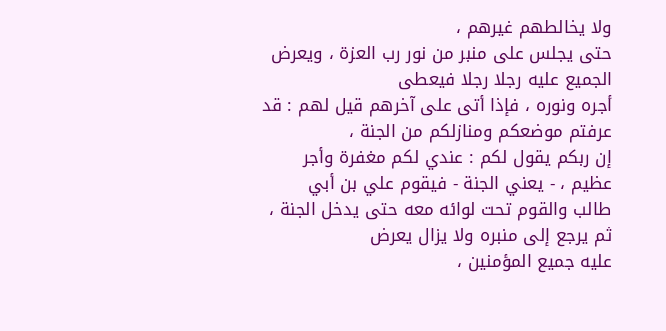ولا يخالطهم غيرهم ،
حتى يجلس على منبر من نور رب العزة ، ويعرض الجميع عليه رجلا رجلا فيعطى
أجره ونوره ، فإذا أتى على آخرهم قيل لهم : قد عرفتم موضعكم ومنازلكم من الجنة ،
إن ربكم يقول لكم : عندي لكم مغفرة وأجر عظيم ، - يعني الجنة - فيقوم علي بن أبي
طالب والقوم تحت لوائه معه حتى يدخل الجنة ، ثم يرجع إلى منبره ولا يزال يعرض
عليه جميع المؤمنين ،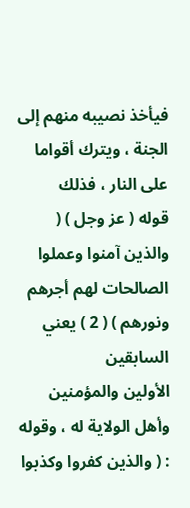فيأخذ نصيبه منهم إلى الجنة ، ويترك أقواما على النار ، فذلك
قوله ( عز وجل ) ( والذين آمنوا وعملوا الصالحات لهم أجرهم ونورهم ) ( 2 ) يعني السابقين
الأولين والمؤمنين وأهل الولاية له ، وقوله : ( والذين كفروا وكذبوا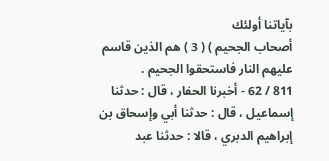بآياتنا أولئك
أصحاب الجحيم ) ( 3 ) هم الذين قاسم عليهم النار فاستحقوا الجحيم .
811 / 62 - أخبرنا الحفار ، قال : حدثنا إسماعيل ، قال : حدثنا أبي وإسحاق بن
إبراهيم الدبري ، قالا : حدثنا عبد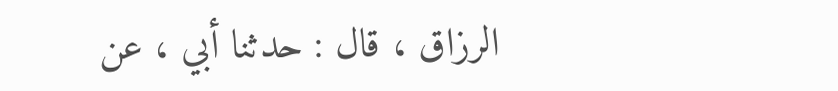الرزاق ، قال : حدثنا أبي ، عن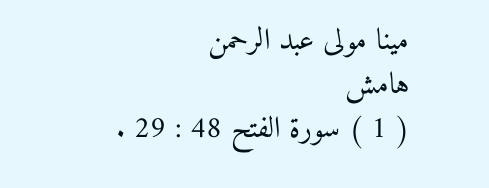مينا مولى عبد الرحمن
هامش
( 1 ) سورة الفتح 48 : 29 .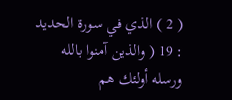( 2 ) الذي في سورة الحديد : 19 ( والذين آمنوا بالله ورسله أولئك هم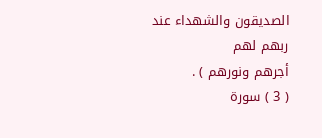الصديقون والشهداء عند ربهم لهم
أجرهم ونورهم ) .
( 3 ) سورة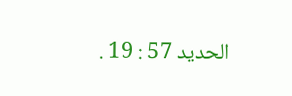الحديد 57 : 19 .